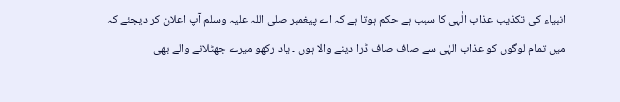انبیاء کی تکذیب عذاب الٰہی کا سبب ہے حکم ہوتا ہے کہ اے پیغمبر صلی اللہ علیہ وسلم آپ اعلان کر دیجئے کہ میں تمام لوگوں کو عذاب الہٰی سے صاف صاف ڈرا دینے والا ہوں ۔ یاد رکھو میرے جھٹلانے والے بھی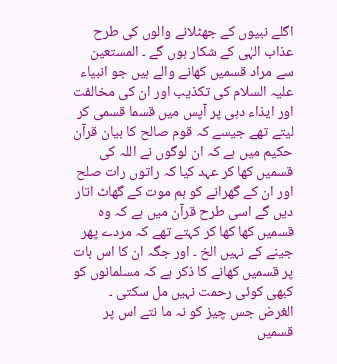اگلے نبیوں کے جھٹلانے والوں کی طرح عذاب الہٰی کے شکار ہوں گے ۔ المستعین سے مراد قسمیں کھانے والے ہیں جو انبیاء علیہ السلام کی تکذیب اور ان کی مخالفت اور ایذاء دہی پر آپس میں قسما قسمی کر لیتے تھے جیسے کہ قوم صالح کا بیان قرآن حکیم میں ہے کہ ان لوگوں نے اللہ کی قسمیں کھا کر عہد کیا کہ راتوں رات صلح اور ان کے گھرانے کو ہم موت کے گھاٹ اتار دیں گے اسی طرح قرآن میں ہے کہ وہ قسمیں کھا کھا کر کہتے تھے کہ مردے پھر جینے کے نہیں الخ ۔ اور جگہ ان کا اس بات پر قسمیں کھانے کا ذکر ہے کہ مسلمانوں کو کبھی کوئی رحمت نہیں مل سکتی ۔ الغرض جس چیز کو نہ ما نتے اس پر قسمیں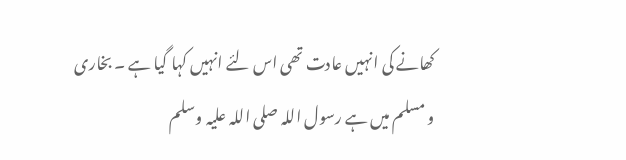کھانے کی انہیں عادت تھی اس لئے انہیں کہا گیا ہے ۔ بخاری و مسلم میں ہے رسول اللہ صلی اللہ علیہ وسلم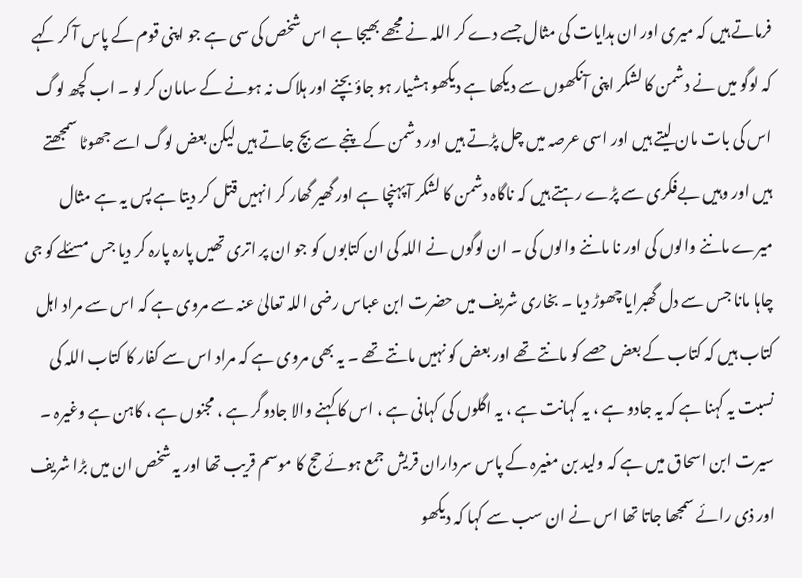فرماتے ہیں کہ میری اور ان ہدایات کی مثال جسے دے کر اللہ نے مجھے بھیجا ہے اس شخص کی سی ہے جو اپنی قوم کے پاس آ کر کہے کہ لوگو میں نے دشمن کا لشکر اپنی آنکھوں سے دیکھا ہے دیکھو ہشیار ہو جاؤ بچنے اور ہلاک نہ ہونے کے سامان کر لو ۔ اب کچھ لوگ اس کی بات مان لیتے ہیں اور اسی عرصہ میں چل پڑتے ہیں اور دشمن کے پنجے سے بچ جاتے ہیں لیکن بعض لوگ اسے جھوٹا سمجھتے ہیں اور وہیں بےفکری سے پڑے رہتے ہیں کہ ناگاہ دشمن کا لشکر آ پہنچا ہے اور گھیر گھار کر انہیں قتل کر دیتا ہے پس یہ ہے مثال میرے ماننے والوں کی اور نا ماننے والوں کی ۔ ان لوگوں نے اللہ کی ان کتابوں کو جو ان پر اتری تھیں پارہ پارہ کر دیا جس مسئلے کو جی چاہا مانا جس سے دل گھبرایا چھوڑ دیا ۔ بخاری شریف میں حضرت ابن عباس رضی اللہ تعالیٰ عنہ سے مروی ہے کہ اس سے مراد اہل کتاب ہیں کہ کتاب کے بعض حصے کو مانتے تھے اور بعض کو نہیں مانتے تھے ۔ یہ بھی مروی ہے کہ مراد اس سے کفار کا کتاب اللہ کی نسبت یہ کہنا ہے کہ یہ جادو ہے ، یہ کہانت ہے ، یہ اگلوں کی کہانی ہے ، اس کا کہنے والا جادوگر ہے ، مجنوں ہے ، کاہن ہے وغیرہ ۔ سیرت ابن اسحاق میں ہے کہ ولید بن مغیرہ کے پاس سرداران قریش جمع ہوئے حج کا موسم قریب تھا اور یہ شخص ان میں بڑا شریف اور ذی رائے سمجھا جاتا تھا اس نے ان سب سے کہا کہ دیکھو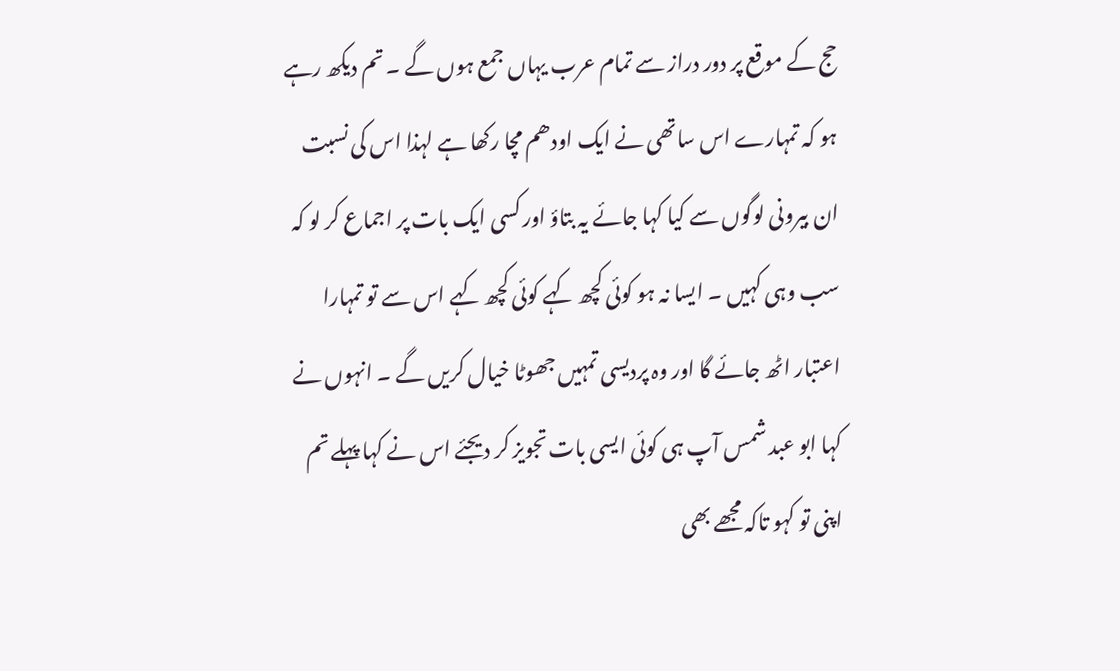حج کے موقع پر دور دراز سے تمام عرب یہاں جمع ہوں گے ۔ تم دیکھ رہے ہو کہ تمہارے اس ساتھی نے ایک اودھم مچا رکھا ہے لہذا اس کی نسبت ان بیرونی لوگوں سے کیا کہا جائے یہ بتاؤ اور کسی ایک بات پر اجماع کر لو کہ سب وہی کہیں ۔ ایسا نہ ہو کوئی کچھ کہے کوئی کچھ کہے اس سے تو تمہارا اعتبار اٹھ جائے گا اور وہ پردیسی تمہیں جھوٹا خیال کریں گے ۔ انہوں نے کہا ابو عبد شمس آپ ہی کوئی ایسی بات تجویز کر دیجئے اس نے کہا پہلے تم اپنی تو کہو تاکہ مجھے بھی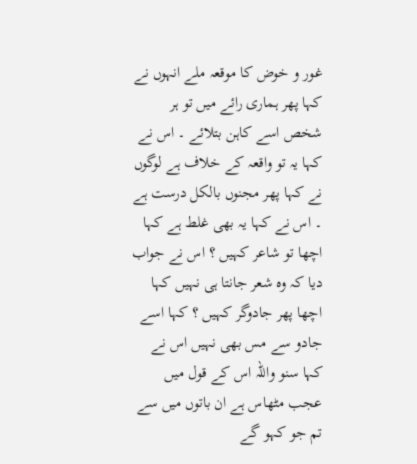غور و خوض کا موقعہ ملے انہوں نے کہا پھر ہماری رائے میں تو ہر شخص اسے کاہن بتلائے ۔ اس نے کہا یہ تو واقعہ کے خلاف ہے لوگوں نے کہا پھر مجنوں بالکل درست ہے ۔ اس نے کہا یہ بھی غلط ہے کہا اچھا تو شاعر کہیں ؟ اس نے جواب دیا کہ وہ شعر جانتا ہی نہیں کہا اچھا پھر جادوگر کہیں ؟ کہا اسے جادو سے مس بھی نہیں اس نے کہا سنو واللہ اس کے قول میں عجب مٹھاس ہے ان باتوں میں سے تم جو کہو گے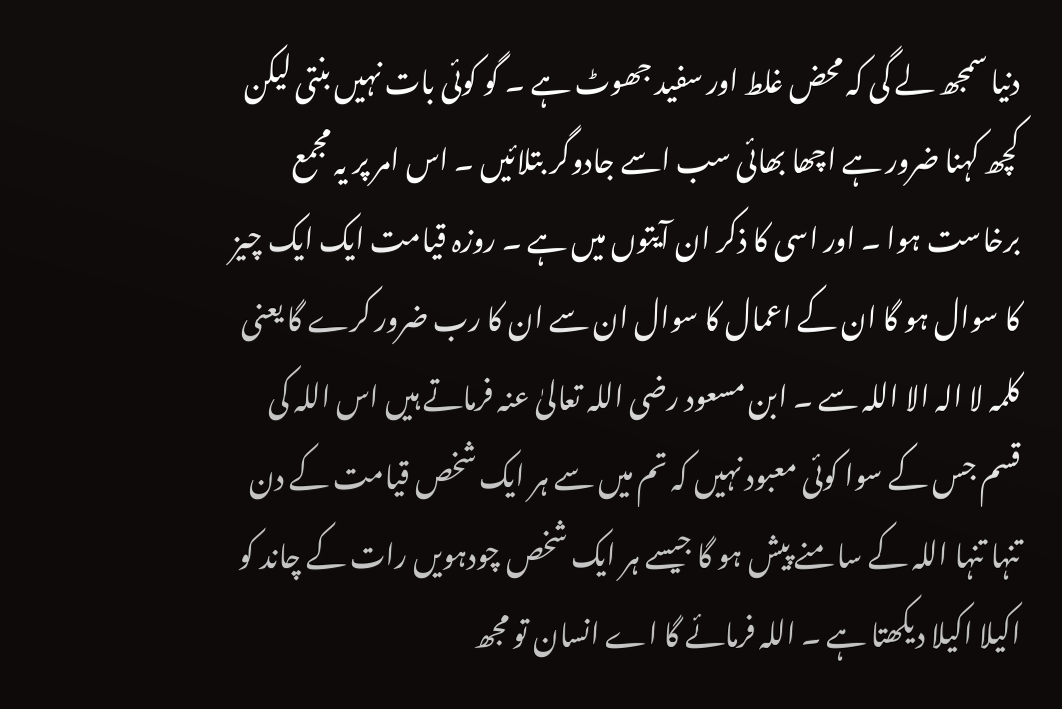دنیا سمجھ لے گی کہ محض غلط اور سفید جھوٹ ہے ۔ گو کوئی بات نہیں بنتی لیکن کچھ کہنا ضرور ہے اچھا بھائی سب اسے جادوگر بتلائیں ۔ اس امر پر یہ مجمع برخاست ہوا ۔ اور اسی کا ذکر ان آیتوں میں ہے ۔ روزہ قیامت ایک ایک چیز کا سوال ہو گا ان کے اعمال کا سوال ان سے ان کا رب ضرور کرے گا یعنی کلمہ لا الہ الا اللہ سے ۔ ابن مسعود رضی اللہ تعالیٰ عنہ فرماتے ہیں اس اللہ کی قسم جس کے سوا کوئی معبود نہیں کہ تم میں سے ہر ایک شخص قیامت کے دن تنہا تنہا اللہ کے سا منے پیش ہو گا جیسے ہر ایک شخص چودہویں رات کے چاند کو اکیلا اکیلا دیکھتا ہے ۔ اللہ فرمائے گا اے انسان تو مجھ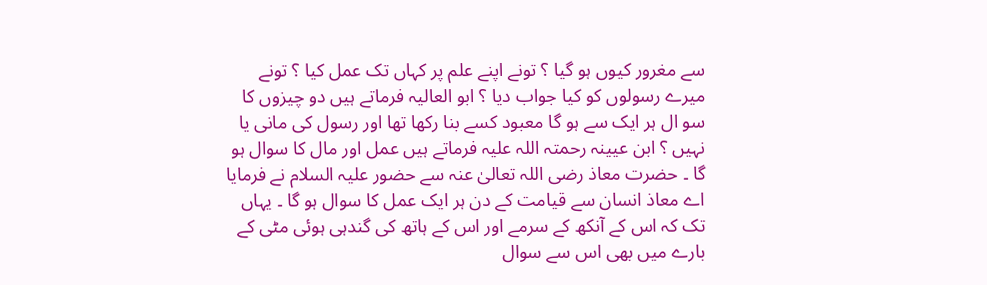سے مغرور کیوں ہو گیا ؟ تونے اپنے علم پر کہاں تک عمل کیا ؟ تونے میرے رسولوں کو کیا جواب دیا ؟ ابو العالیہ فرماتے ہیں دو چیزوں کا سو ال ہر ایک سے ہو گا معبود کسے بنا رکھا تھا اور رسول کی مانی یا نہیں ؟ ابن عیینہ رحمتہ اللہ علیہ فرماتے ہیں عمل اور مال کا سوال ہو گا ۔ حضرت معاذ رضی اللہ تعالیٰ عنہ سے حضور علیہ السلام نے فرمایا اے معاذ انسان سے قیامت کے دن ہر ایک عمل کا سوال ہو گا ۔ یہاں تک کہ اس کے آنکھ کے سرمے اور اس کے ہاتھ کی گندہی ہوئی مٹی کے بارے میں بھی اس سے سوال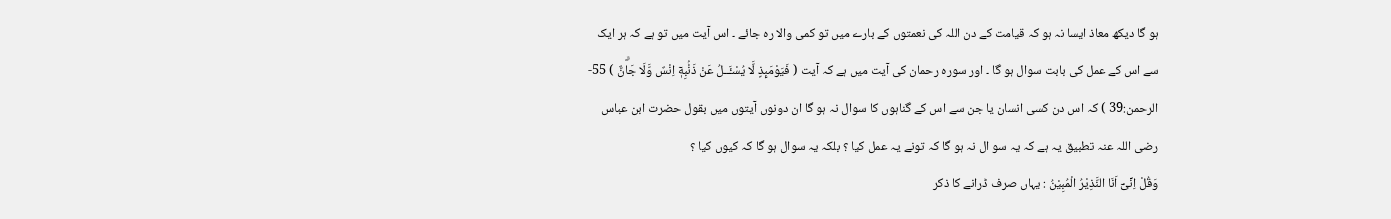ہو گا دیکھ معاذ ایسا نہ ہو کہ قیامت کے دن اللہ کی نعمتوں کے بارے میں تو کمی والا رہ جائے ۔ اس آیت میں تو ہے کہ ہر ایک سے اس کے عمل کی بابت سوال ہو گا ۔ اور سورہ رحمان کی آیت میں ہے کہ آیت ( فَيَوْمَىِٕذٍ لَّا يُسْـَٔــلُ عَنْ ذَنْۢبِهٖٓ اِنْسٌ وَّلَا جَاۗنٌّ ) 55- الرحمن:39 ) کہ اس دن کسی انسان یا جن سے اس کے گناہوں کا سوال نہ ہو گا ان دونوں آیتوں میں بقول حضرت ابن عباس رضی اللہ عنہ تطبیق یہ ہے کہ یہ سو ال نہ ہو گا کہ تونے یہ عمل کیا ؟ بلکہ یہ سوال ہو گا کہ کیوں کیا ؟
وَقُلْ اِنِّىْٓ اَنَا النَّذِيْرُ الْمُبِيْنُ : یہاں صرف ڈرانے کا ذکر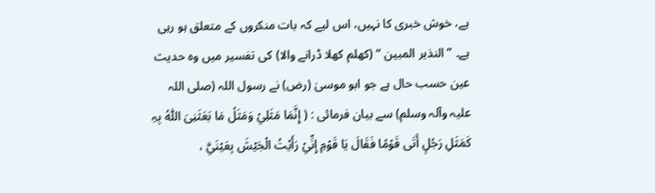ہے، خوش خبری کا نہیں، اس لیے کہ بات منکروں کے متعلق ہو رہی ہے۔ ” النذیر المبین “ (کھلم کھلا ڈرانے والا) کی تفسیر میں وہ حدیث عین حسب حال ہے جو ابو موسیٰ (رض) نے رسول اللہ (صلی اللہ علیہ وآلہ وسلم) سے بیان فرمائی : ( إِنَّمَا مَثَلِيْ وَمَثَلُ مَا بَعَثَنِیَ اللّٰہُ بِہِ کَمَثَلِ رَجُلٍ أَتَی قَوْمًا فَقَالَ یَا قَوْمِ إِنِّيْ رَأَیْتُ الْجَیْشَ بِعَیْنَيَّ ،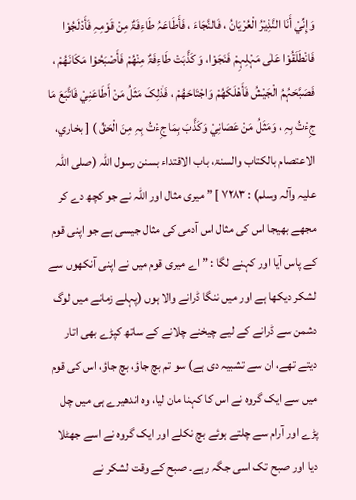وَإِنِّيْ أَنَا النَّذِیْرُ الْعُرْیَانُ ، فَالنَّجَاءَ ، فَأَطَاعَہُ طَاءِفَۃٌ مِنْ قَوْمِہِ فَأَدْلَجُوْا فَانْطَلَقُوْا عَلٰی مَہْلِہِمْ فَنَجَوْا، وَ کَذَّبَتْ طَاءِفَۃٌ مِنْھُمْ فَأَصْبَحُوْا مَکَانَھُمْ ، فَصَبَّحَہُمُ الْجَیْشُ فَأَھْلَکَھُمْ وَاجْتَاحَھُمْ ، فَذٰلِکَ مَثَلُ مَنْ أَطَاعَنِيْ فَاتَّبَعَ مَا جِءْتُ بِہِ ، وَمَثَلُ مَنْ عَصَانِيْ وَکَذَّبَ بِمَا جِءْتُ بِہِ مِنَ الْحَقِّ ) [ بخاري، الاعتصام بالکتاب والسنۃ، باب الاقتداء بسنن رسول اللہ (صلی اللہ علیہ وآلہ وسلم) : ٧٢٨٣ ] ” میری مثال اور اللہ نے جو کچھ دے کر مجھے بھیجا اس کی مثال اس آدمی کی مثال جیسی ہے جو اپنی قوم کے پاس آیا اور کہنے لگا : ” اے میری قوم میں نے اپنی آنکھوں سے لشکر دیکھا ہے اور میں ننگا ڈرانے والا ہوں (پہلے زمانے میں لوگ دشمن سے ڈرانے کے لیے چیخنے چلانے کے ساتھ کپڑے بھی اتار دیتے تھے، ان سے تشبیہ دی ہے) سو تم بچ جاؤ، بچ جاؤ، اس کی قوم میں سے ایک گروہ نے اس کا کہنا مان لیا، وہ اندھیرے ہی میں چل پڑے اور آرام سے چلتے ہوئے بچ نکلے اور ایک گروہ نے اسے جھٹلا دیا اور صبح تک اسی جگہ رہے۔ صبح کے وقت لشکر نے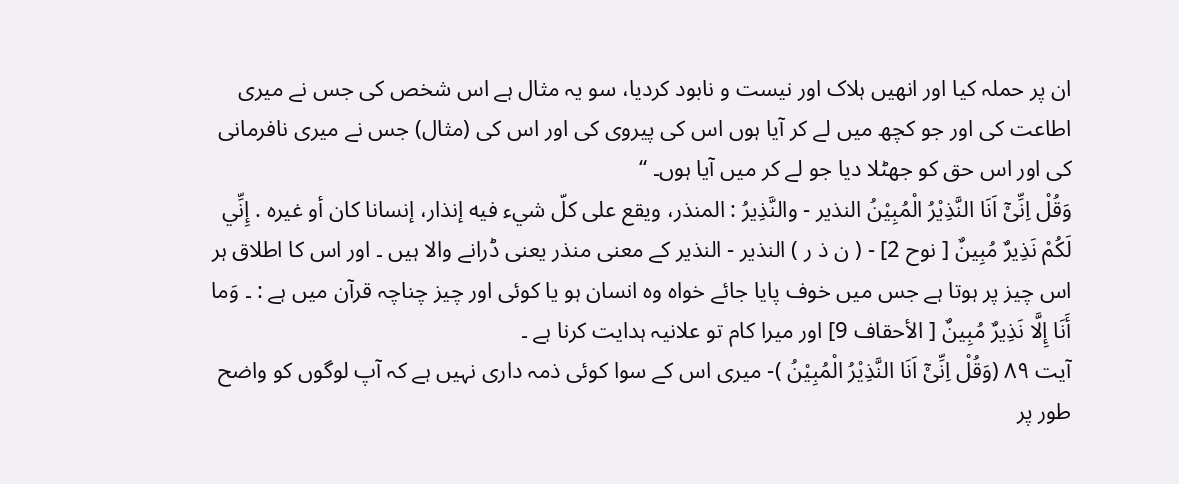ان پر حملہ کیا اور انھیں ہلاک اور نیست و نابود کردیا، سو یہ مثال ہے اس شخص کی جس نے میری اطاعت کی اور جو کچھ میں لے کر آیا ہوں اس کی پیروی کی اور اس کی (مثال) جس نے میری نافرمانی کی اور اس حق کو جھٹلا دیا جو لے کر میں آیا ہوں۔ “
وَقُلْ اِنِّىْٓ اَنَا النَّذِيْرُ الْمُبِيْنُ النذیر - والنَّذِيرُ : المنذر، ويقع علی كلّ شيء فيه إنذار، إنسانا کان أو غيره . إِنِّي لَكُمْ نَذِيرٌ مُبِينٌ [ نوح 2] - ( ن ذ ر ) النذیر - النذیر کے معنی منذر یعنی ڈرانے والا ہیں ۔ اور اس کا اطلاق ہر اس چیز پر ہوتا ہے جس میں خوف پایا جائے خواہ وہ انسان ہو یا کوئی اور چیز چناچہ قرآن میں ہے : ۔ وَما أَنَا إِلَّا نَذِيرٌ مُبِينٌ [ الأحقاف 9] اور میرا کام تو علانیہ ہدایت کرنا ہے ۔
آیت ٨٩ (وَقُلْ اِنِّىْٓ اَنَا النَّذِيْرُ الْمُبِيْنُ )- میری اس کے سوا کوئی ذمہ داری نہیں ہے کہ آپ لوگوں کو واضح طور پر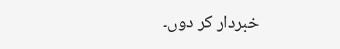خبردار کر دوں۔